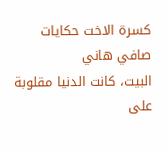كسرة الاخت حكايات صافي هاني
البيت، كانت الدنيا مقلوبة على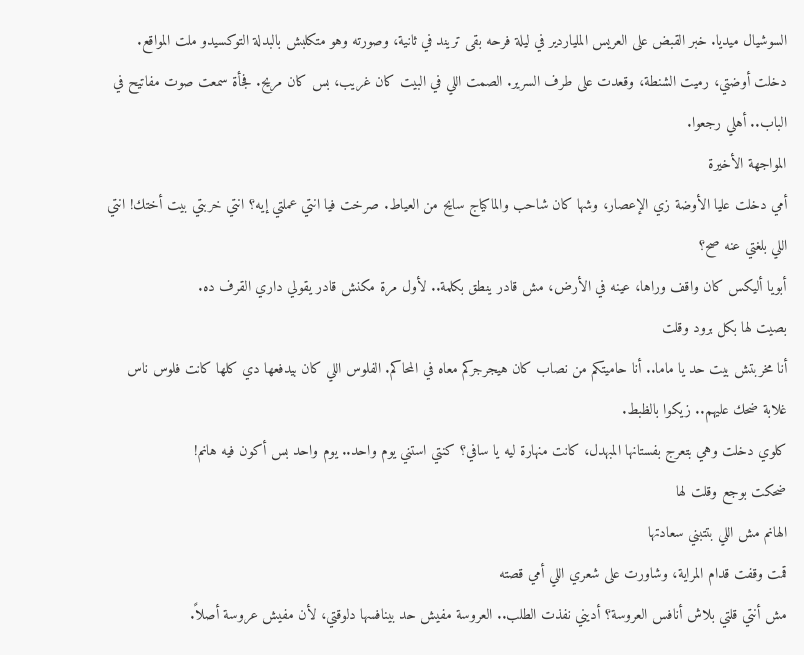السوشيال ميديا. خبر القبض على العريس الملياردير في ليلة فرحه بقى تريند في ثانية، وصورته وهو متكلبش بالبدلة التوكسيدو ملت المواقع.
دخلت أوضتي، رميت الشنطة، وقعدت على طرف السرير. الصمت اللي في البيت كان غريب، بس كان مريح. فجأة سمعت صوت مفاتيح في الباب.. أهلي رجعوا.
المواجهة الأخيرة
أمي دخلت عليا الأوضة زي الإعصار، وشها كان شاحب والماكياج سايح من العياط. صرخت فيا انتي عملتي إيه؟ انتي خربتي بيت أختك! انتي اللي بلغتي عنه صح؟
أبويا أليكس كان واقف وراها، عينه في الأرض، مش قادر ينطق بكلمة.. لأول مرة مكنش قادر يقولي داري القرف ده.
بصيت لها بكل برود وقلت
أنا مخربتش بيت حد يا ماما.. أنا حاميتكم من نصاب كان هيجرجركم معاه في المحاكم. الفلوس اللي كان بيدفعها دي كلها كانت فلوس ناس غلابة ضحك عليهم.. زيكوا بالظبط.
كلوي دخلت وهي بتعرج بفستانها المبهدل، كانت منهارة ليه يا سافي؟ كنتي استني يوم واحد.. يوم واحد بس أكون فيه هانم!
ضحكت بوجع وقلت لها
الهانم مش اللي بتتبني سعادتها
قمت وقفت قدام المراية، وشاورت على شعري اللي أمي قصته
مش أنتي قلتي بلاش أنافس العروسة؟ أديني نفذت الطلب.. العروسة مفيش حد بينافسها دلوقتي، لأن مفيش عروسة أصلاً.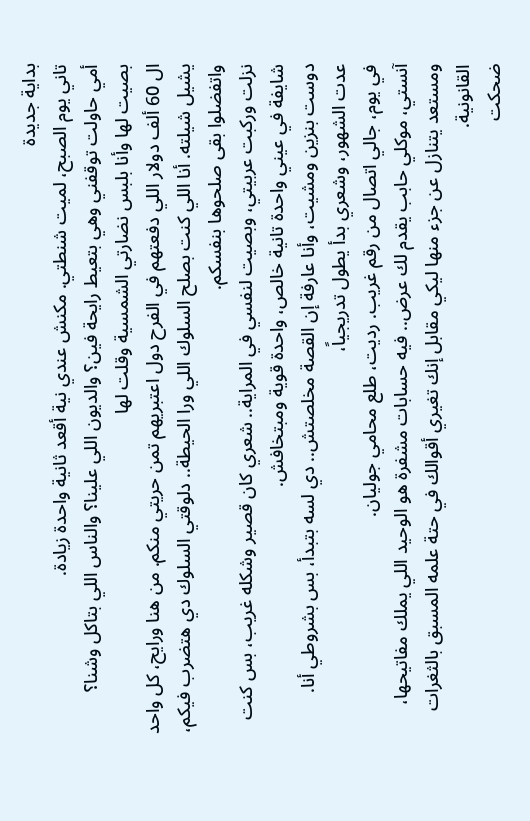بداية جديدة
تاني يوم الصبح، لميت شنطتي. مكنش عندي نية أقعد ثانية واحدة زيادة.
أمي حاولت توقفني وهي بتعيط رايحة فين؟ والديون اللي علينا؟ والناس اللي بتاكل وشنا؟
بصيت لها وأنا بلبس نضارتي الشمسية وقلت لها
ال 60 ألف دولار اللي دفعتهم في الفرح دول اعتبريهم تمن حريتي منكم. من هنا ورايح، كل واحد يشيل شيلته. أنا اللي كنت بصلح السلوك اللي ورا الحيطة.. دلوقتي السلوك دي هتضرب فيكم، واتفضلوا بقى صلحوها بنفسكم.
نزلت وركبت عربيتي، وبصيت لنفسي في المراية.. شعري كان قصير وشكله غريب، بس كنت شايفة في عيني واحدة تانية خالص، واحدة قوية ومبتخافش.
دوست بنزين ومشيت، وأنا عارفة إن القصة مخلصتش.. دي لسه بتبدأ، بس بشروطي أنا.
عدت الشهور، وشعري بدأ يطول تدريجياً،
في يوم، جالي اتصال من رقم غريب. رديت، طلع محامي جوليان.
آنستي، موكلي حابب يقدم لك عرض.. فيه حسابات مشفرة هو الوحيد اللي يملك مفاتيحها، ومستعد يتنازل عن جزء منها ليكي مقابل إنك تغيري أقوالك في حتة علمه المسبق بالثغرات القانونية.
ضحكت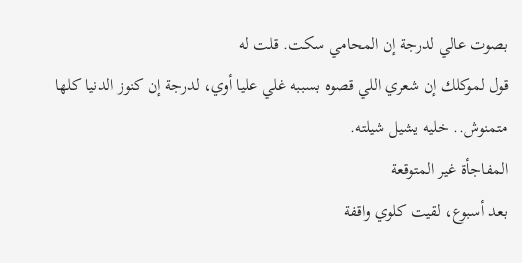بصوت عالي لدرجة إن المحامي سكت. قلت له
قول لموكلك إن شعري اللي قصوه بسببه غلي عليا أوي، لدرجة إن كنوز الدنيا كلها متمنوش.. خليه يشيل شيلته.
المفاجأة غير المتوقعة
بعد أسبوع، لقيت كلوي واقفة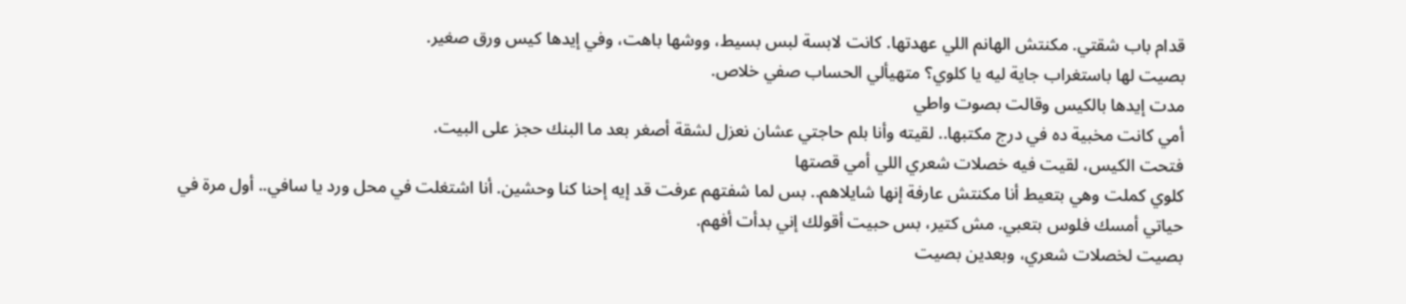قدام باب شقتي. مكنتش الهانم اللي عهدتها. كانت لابسة لبس بسيط، ووشها باهت، وفي إيدها كيس ورق صغير.
بصيت لها باستغراب جاية ليه يا كلوي؟ متهيألي الحساب صفي خلاص.
مدت إيدها بالكيس وقالت بصوت واطي
أمي كانت مخبية ده في درج مكتبها.. لقيته وأنا بلم حاجتي عشان نعزل لشقة أصغر بعد ما البنك حجز على البيت.
فتحت الكيس، لقيت فيه خصلات شعري اللي أمي قصتها
كلوي كملت وهي بتعيط أنا مكنتش عارفة إنها شايلاهم.. بس لما شفتهم عرفت قد إيه إحنا كنا وحشين. أنا اشتغلت في محل ورد يا سافي.. أول مرة في حياتي أمسك فلوس بتعبي. مش كتير، بس حبيت أقولك إني بدأت أفهم.
بصيت لخصلات شعري، وبعدين بصيت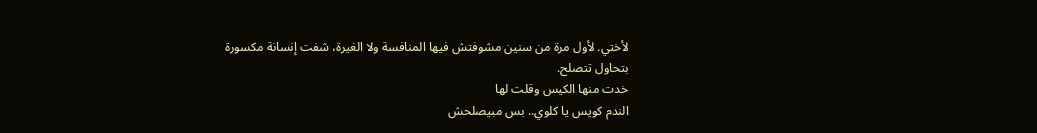لأختي. لأول مرة من سنين مشوفتش فيها المنافسة ولا الغيرة، شفت إنسانة مكسورة بتحاول تتصلح.
خدت منها الكيس وقلت لها
الندم كويس يا كلوي.. بس مبيصلحش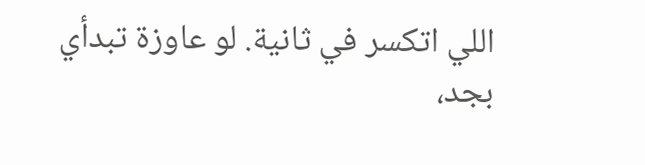اللي اتكسر في ثانية. لو عاوزة تبدأي بجد،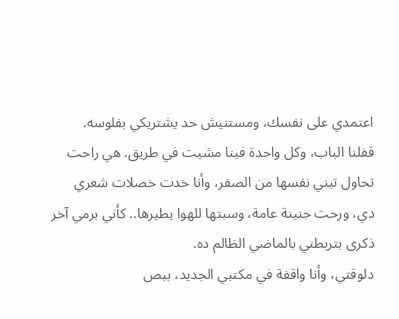اعتمدي على نفسك، ومستنيش حد يشتريكي بفلوسه.
قفلنا الباب، وكل واحدة فينا مشيت في طريق. هي راحت تحاول تبني نفسها من الصفر، وأنا خدت خصلات شعري دي، ورحت جنينة عامة، وسبتها للهوا يطيرها.. كأني برمي آخر ذكرى بتربطني بالماضي الظالم ده.
دلوقتي، وأنا واقفة في مكتبي الجديد، ببص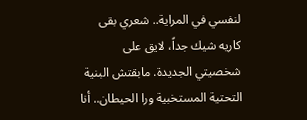لنفسي في المراية.. شعري بقى كاريه شيك جداً، لايق على شخصيتي الجديدة. مابقتش البنية التحتية المستخبية ورا الحيطان.. أنا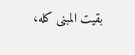بقيت المبنى كله،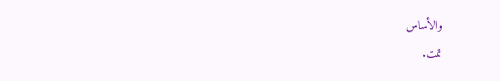والأساس
تمت.